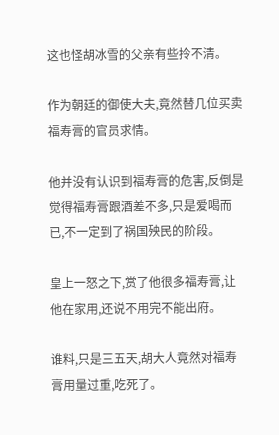这也怪胡冰雪的父亲有些拎不清。

作为朝廷的御使大夫,竟然替几位买卖福寿膏的官员求情。

他并没有认识到福寿膏的危害,反倒是觉得福寿膏跟酒差不多,只是爱喝而已,不一定到了祸国殃民的阶段。

皇上一怒之下,赏了他很多福寿膏,让他在家用,还说不用完不能出府。

谁料,只是三五天,胡大人竟然对福寿膏用量过重,吃死了。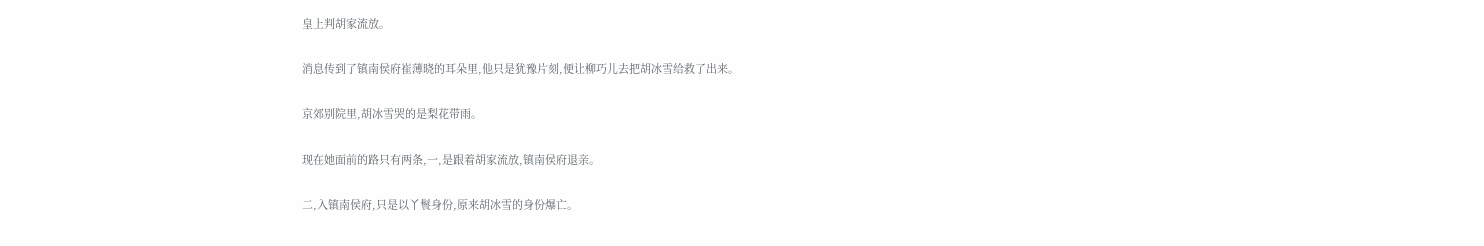皇上判胡家流放。

消息传到了镇南侯府崔薄晓的耳朵里,他只是犹豫片刻,便让柳巧儿去把胡冰雪给救了出来。

京郊别院里,胡冰雪哭的是梨花带雨。

现在她面前的路只有两条,一,是跟着胡家流放,镇南侯府退亲。

二,入镇南侯府,只是以丫鬟身份,原来胡冰雪的身份爆亡。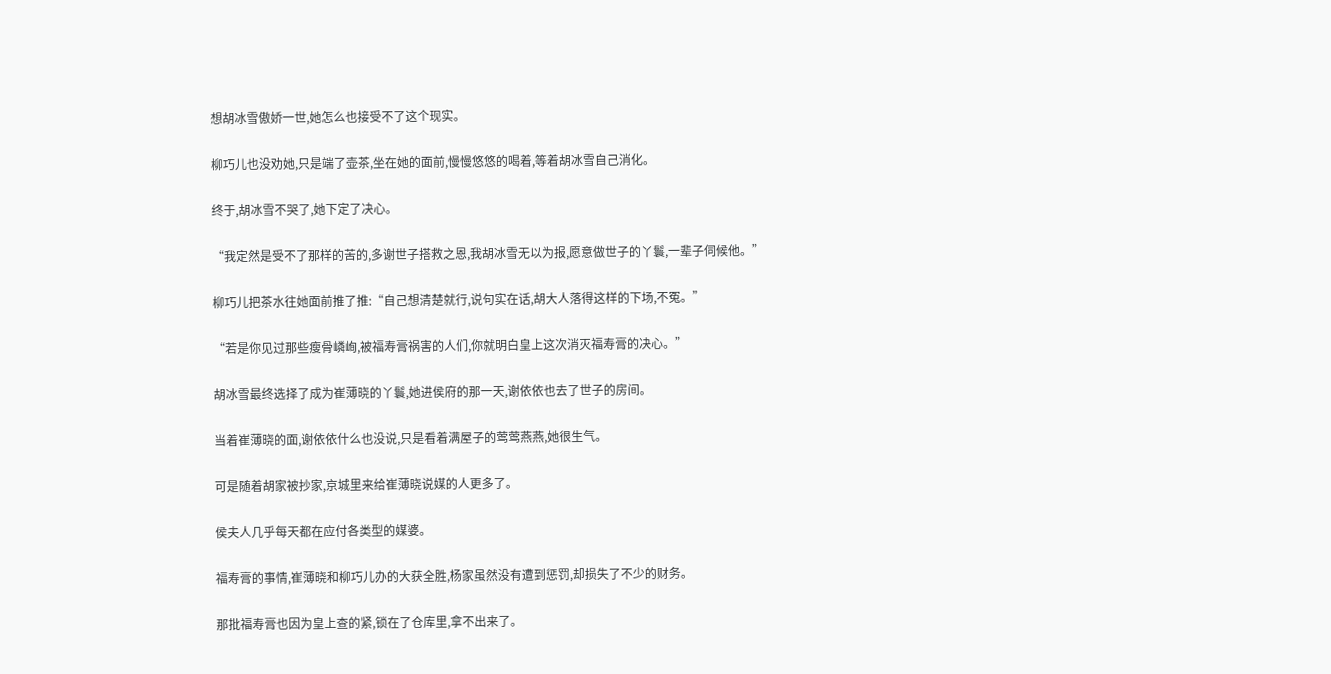想胡冰雪傲娇一世,她怎么也接受不了这个现实。

柳巧儿也没劝她,只是端了壶茶,坐在她的面前,慢慢悠悠的喝着,等着胡冰雪自己消化。

终于,胡冰雪不哭了,她下定了决心。

“我定然是受不了那样的苦的,多谢世子搭救之恩,我胡冰雪无以为报,愿意做世子的丫鬟,一辈子伺候他。”

柳巧儿把茶水往她面前推了推:“自己想清楚就行,说句实在话,胡大人落得这样的下场,不冤。”

“若是你见过那些瘦骨嶙峋,被福寿膏祸害的人们,你就明白皇上这次消灭福寿膏的决心。”

胡冰雪最终选择了成为崔薄晓的丫鬟,她进侯府的那一天,谢依依也去了世子的房间。

当着崔薄晓的面,谢依依什么也没说,只是看着满屋子的莺莺燕燕,她很生气。

可是随着胡家被抄家,京城里来给崔薄晓说媒的人更多了。

侯夫人几乎每天都在应付各类型的媒婆。

福寿膏的事情,崔薄晓和柳巧儿办的大获全胜,杨家虽然没有遭到惩罚,却损失了不少的财务。

那批福寿膏也因为皇上查的紧,锁在了仓库里,拿不出来了。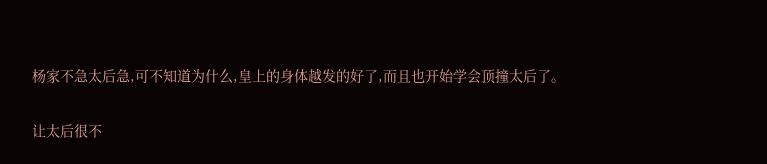杨家不急太后急,可不知道为什么,皇上的身体越发的好了,而且也开始学会顶撞太后了。

让太后很不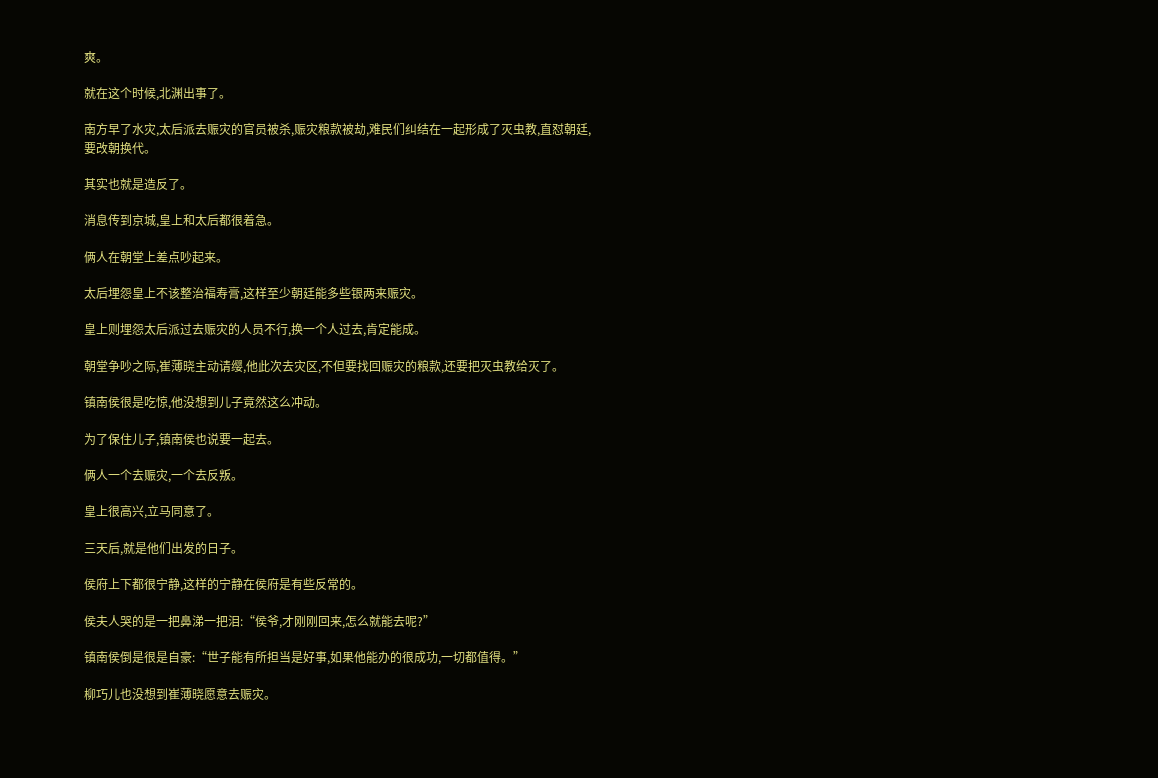爽。

就在这个时候,北渊出事了。

南方早了水灾,太后派去赈灾的官员被杀,赈灾粮款被劫,难民们纠结在一起形成了灭虫教,直怼朝廷,要改朝换代。

其实也就是造反了。

消息传到京城,皇上和太后都很着急。

俩人在朝堂上差点吵起来。

太后埋怨皇上不该整治福寿膏,这样至少朝廷能多些银两来赈灾。

皇上则埋怨太后派过去赈灾的人员不行,换一个人过去,肯定能成。

朝堂争吵之际,崔薄晓主动请缨,他此次去灾区,不但要找回赈灾的粮款,还要把灭虫教给灭了。

镇南侯很是吃惊,他没想到儿子竟然这么冲动。

为了保住儿子,镇南侯也说要一起去。

俩人一个去赈灾,一个去反叛。

皇上很高兴,立马同意了。

三天后,就是他们出发的日子。

侯府上下都很宁静,这样的宁静在侯府是有些反常的。

侯夫人哭的是一把鼻涕一把泪:“侯爷,才刚刚回来,怎么就能去呢?”

镇南侯倒是很是自豪:“世子能有所担当是好事,如果他能办的很成功,一切都值得。”

柳巧儿也没想到崔薄晓愿意去赈灾。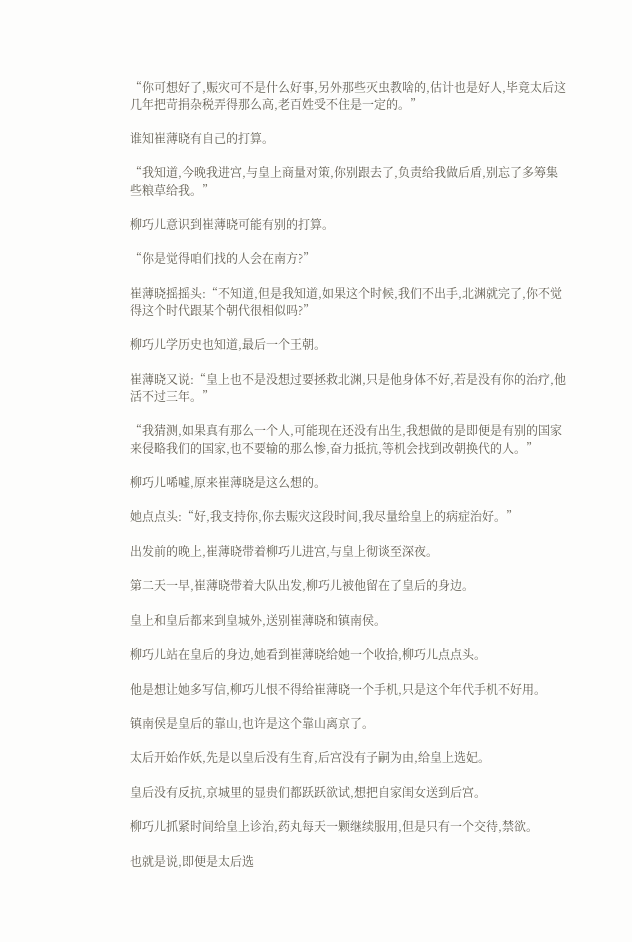“你可想好了,赈灾可不是什么好事,另外那些灭虫教啥的,估计也是好人,毕竟太后这几年把苛捐杂税弄得那么高,老百姓受不住是一定的。”

谁知崔薄晓有自己的打算。

“我知道,今晚我进宫,与皇上商量对策,你别跟去了,负责给我做后盾,别忘了多筹集些粮草给我。”

柳巧儿意识到崔薄晓可能有别的打算。

“你是觉得咱们找的人会在南方?”

崔薄晓摇摇头:“不知道,但是我知道,如果这个时候,我们不出手,北渊就完了,你不觉得这个时代跟某个朝代很相似吗?”

柳巧儿学历史也知道,最后一个王朝。

崔薄晓又说:“皇上也不是没想过要拯救北渊,只是他身体不好,若是没有你的治疗,他活不过三年。”

“我猜测,如果真有那么一个人,可能现在还没有出生,我想做的是即便是有别的国家来侵略我们的国家,也不要输的那么惨,奋力抵抗,等机会找到改朝换代的人。”

柳巧儿唏嘘,原来崔薄晓是这么想的。

她点点头:“好,我支持你,你去赈灾这段时间,我尽量给皇上的病症治好。”

出发前的晚上,崔薄晓带着柳巧儿进宫,与皇上彻谈至深夜。

第二天一早,崔薄晓带着大队出发,柳巧儿被他留在了皇后的身边。

皇上和皇后都来到皇城外,送别崔薄晓和镇南侯。

柳巧儿站在皇后的身边,她看到崔薄晓给她一个收拾,柳巧儿点点头。

他是想让她多写信,柳巧儿恨不得给崔薄晓一个手机,只是这个年代手机不好用。

镇南侯是皇后的靠山,也许是这个靠山离京了。

太后开始作妖,先是以皇后没有生育,后宫没有子嗣为由,给皇上选妃。

皇后没有反抗,京城里的显贵们都跃跃欲试,想把自家闺女送到后宫。

柳巧儿抓紧时间给皇上诊治,药丸每天一颗继续服用,但是只有一个交待,禁欲。

也就是说,即便是太后选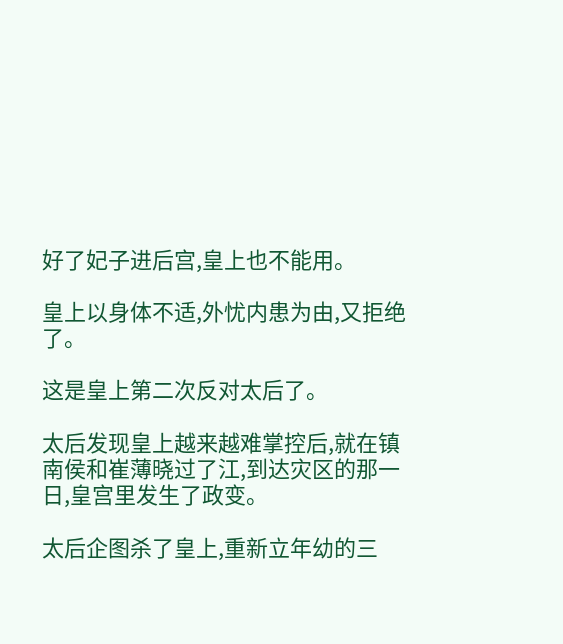好了妃子进后宫,皇上也不能用。

皇上以身体不适,外忧内患为由,又拒绝了。

这是皇上第二次反对太后了。

太后发现皇上越来越难掌控后,就在镇南侯和崔薄晓过了江,到达灾区的那一日,皇宫里发生了政变。

太后企图杀了皇上,重新立年幼的三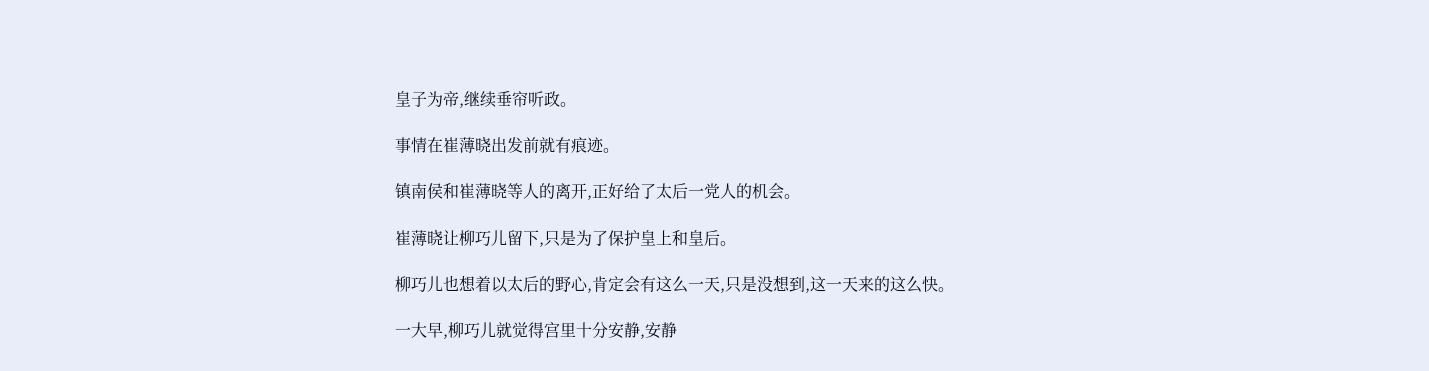皇子为帝,继续垂帘听政。

事情在崔薄晓出发前就有痕迹。

镇南侯和崔薄晓等人的离开,正好给了太后一党人的机会。

崔薄晓让柳巧儿留下,只是为了保护皇上和皇后。

柳巧儿也想着以太后的野心,肯定会有这么一天,只是没想到,这一天来的这么快。

一大早,柳巧儿就觉得宫里十分安静,安静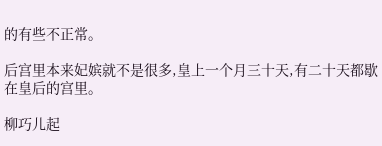的有些不正常。

后宫里本来妃嫔就不是很多,皇上一个月三十天,有二十天都歇在皇后的宫里。

柳巧儿起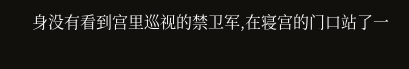身没有看到宫里巡视的禁卫军,在寝宫的门口站了一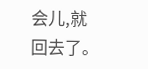会儿,就回去了。